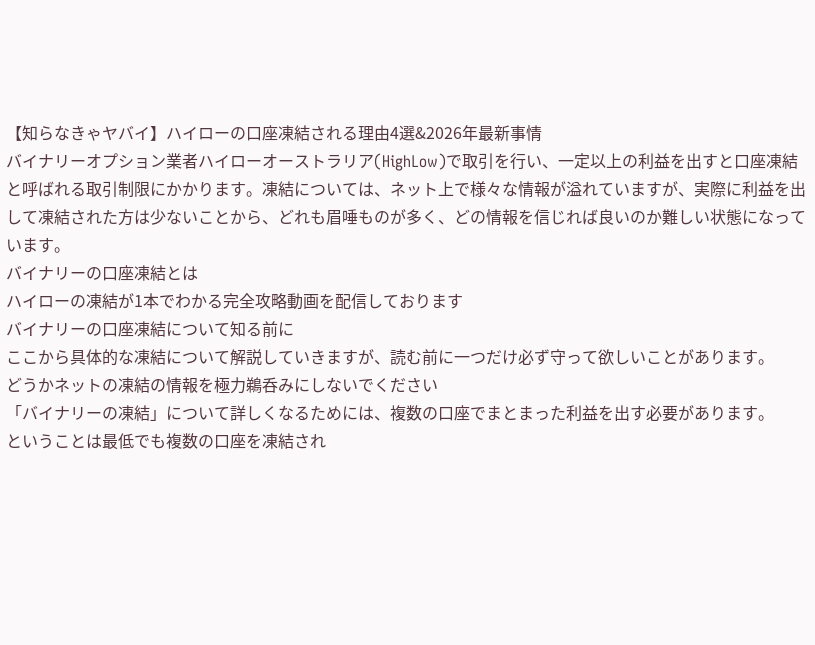【知らなきゃヤバイ】ハイローの口座凍結される理由4選&2026年最新事情
バイナリーオプション業者ハイローオーストラリア(HighLow)で取引を行い、一定以上の利益を出すと口座凍結と呼ばれる取引制限にかかります。凍結については、ネット上で様々な情報が溢れていますが、実際に利益を出して凍結された方は少ないことから、どれも眉唾ものが多く、どの情報を信じれば良いのか難しい状態になっています。
バイナリーの口座凍結とは
ハイローの凍結が1本でわかる完全攻略動画を配信しております
バイナリーの口座凍結について知る前に
ここから具体的な凍結について解説していきますが、読む前に一つだけ必ず守って欲しいことがあります。
どうかネットの凍結の情報を極力鵜呑みにしないでください
「バイナリーの凍結」について詳しくなるためには、複数の口座でまとまった利益を出す必要があります。
ということは最低でも複数の口座を凍結され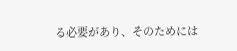る必要があり、そのためには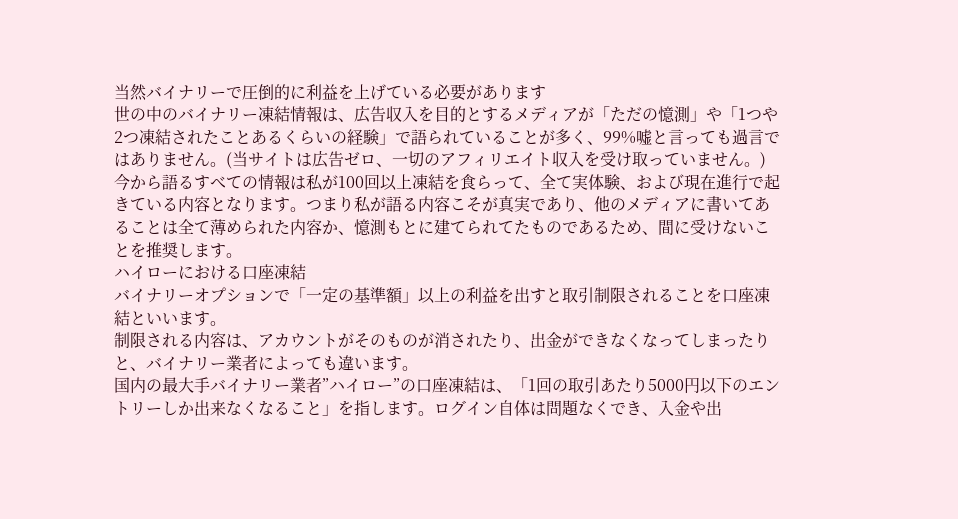当然バイナリーで圧倒的に利益を上げている必要があります
世の中のバイナリー凍結情報は、広告収入を目的とするメディアが「ただの憶測」や「1つや2つ凍結されたことあるくらいの経験」で語られていることが多く、99%嘘と言っても過言ではありません。(当サイトは広告ゼロ、一切のアフィリエイト収入を受け取っていません。)
今から語るすべての情報は私が100回以上凍結を食らって、全て実体験、および現在進行で起きている内容となります。つまり私が語る内容こそが真実であり、他のメディアに書いてあることは全て薄められた内容か、憶測もとに建てられてたものであるため、間に受けないことを推奨します。
ハイローにおける口座凍結
バイナリーオプションで「一定の基準額」以上の利益を出すと取引制限されることを口座凍結といいます。
制限される内容は、アカウントがそのものが消されたり、出金ができなくなってしまったりと、バイナリー業者によっても違います。
国内の最大手バイナリー業者”ハイロー”の口座凍結は、「1回の取引あたり5000円以下のエントリーしか出来なくなること」を指します。ログイン自体は問題なくでき、入金や出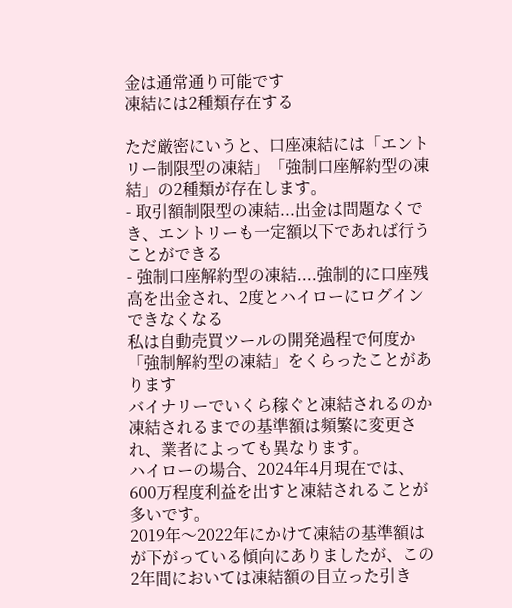金は通常通り可能です
凍結には2種類存在する

ただ厳密にいうと、口座凍結には「エントリー制限型の凍結」「強制口座解約型の凍結」の2種類が存在します。
- 取引額制限型の凍結...出金は問題なくでき、エントリーも一定額以下であれば行うことができる
- 強制口座解約型の凍結....強制的に口座残高を出金され、2度とハイローにログインできなくなる
私は自動売買ツールの開発過程で何度か「強制解約型の凍結」をくらったことがあります
バイナリーでいくら稼ぐと凍結されるのか
凍結されるまでの基準額は頻繁に変更され、業者によっても異なります。
ハイローの場合、2024年4月現在では、600万程度利益を出すと凍結されることが多いです。
2019年〜2022年にかけて凍結の基準額はが下がっている傾向にありましたが、この2年間においては凍結額の目立った引き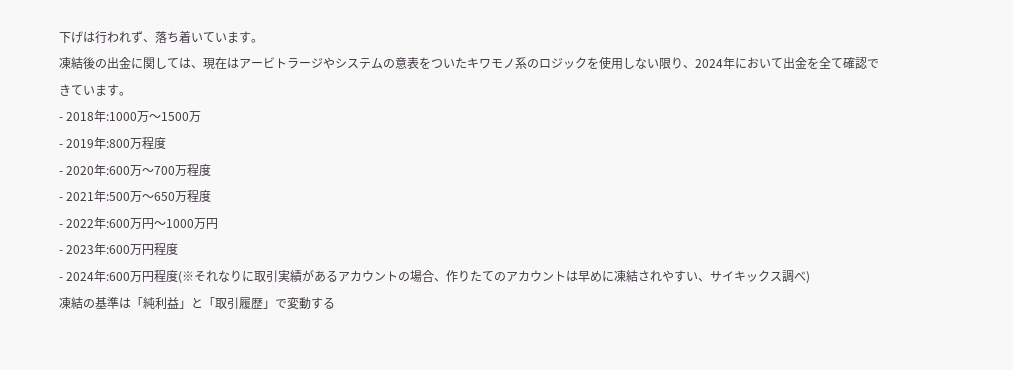下げは行われず、落ち着いています。
凍結後の出金に関しては、現在はアービトラージやシステムの意表をついたキワモノ系のロジックを使用しない限り、2024年において出金を全て確認できています。
- 2018年:1000万〜1500万
- 2019年:800万程度
- 2020年:600万〜700万程度
- 2021年:500万〜650万程度
- 2022年:600万円〜1000万円
- 2023年:600万円程度
- 2024年:600万円程度(※それなりに取引実績があるアカウントの場合、作りたてのアカウントは早めに凍結されやすい、サイキックス調べ)
凍結の基準は「純利益」と「取引履歴」で変動する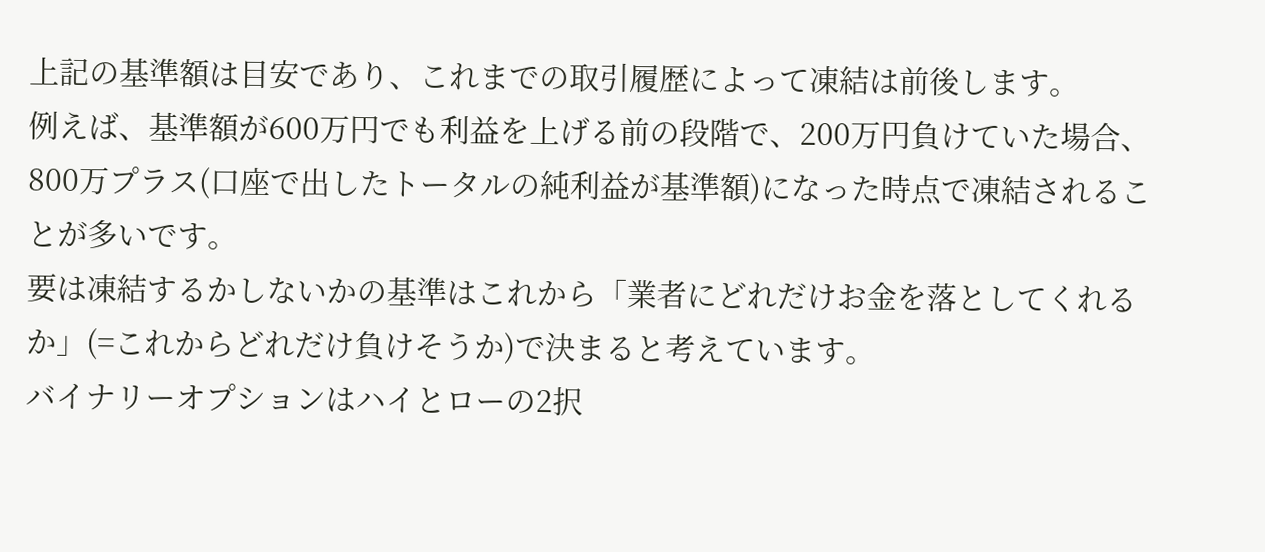上記の基準額は目安であり、これまでの取引履歴によって凍結は前後します。
例えば、基準額が600万円でも利益を上げる前の段階で、200万円負けていた場合、800万プラス(口座で出したトータルの純利益が基準額)になった時点で凍結されることが多いです。
要は凍結するかしないかの基準はこれから「業者にどれだけお金を落としてくれるか」(=これからどれだけ負けそうか)で決まると考えています。
バイナリーオプションはハイとローの2択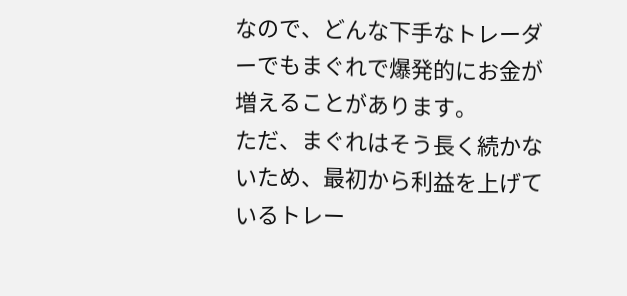なので、どんな下手なトレーダーでもまぐれで爆発的にお金が増えることがあります。
ただ、まぐれはそう長く続かないため、最初から利益を上げているトレー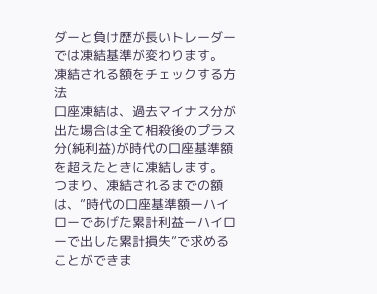ダーと負け歴が長いトレーダーでは凍結基準が変わります。
凍結される額をチェックする方法
口座凍結は、過去マイナス分が出た場合は全て相殺後のプラス分(純利益)が時代の口座基準額を超えたときに凍結します。
つまり、凍結されるまでの額は、”時代の口座基準額ーハイローであげた累計利益ーハイローで出した累計損失”で求めることができま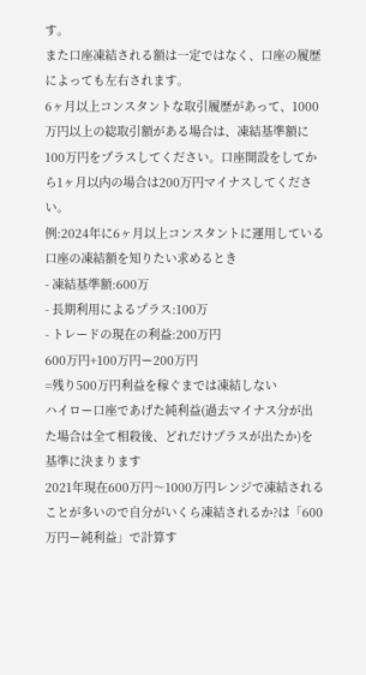す。
また口座凍結される額は一定ではなく、口座の履歴によっても左右されます。
6ヶ月以上コンスタントな取引履歴があって、1000万円以上の総取引額がある場合は、凍結基準額に100万円をプラスしてください。口座開設をしてから1ヶ月以内の場合は200万円マイナスしてください。
例:2024年に6ヶ月以上コンスタントに運用している口座の凍結額を知りたい求めるとき
- 凍結基準額:600万
- 長期利用によるプラス:100万
- トレードの現在の利益:200万円
600万円+100万円ー200万円
=残り500万円利益を稼ぐまでは凍結しない
ハイロー口座であげた純利益(過去マイナス分が出た場合は全て相殺後、どれだけプラスが出たか)を基準に決まります
2021年現在600万円〜1000万円レンジで凍結されることが多いので自分がいくら凍結されるか?は「600万円ー純利益」で計算す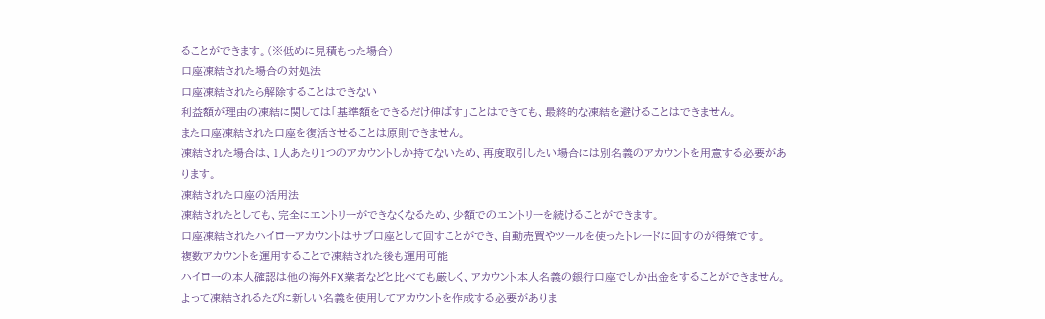ることができます。(※低めに見積もった場合)
口座凍結された場合の対処法
口座凍結されたら解除することはできない
利益額が理由の凍結に関しては「基準額をできるだけ伸ばす」ことはできても、最終的な凍結を避けることはできません。
また口座凍結された口座を復活させることは原則できません。
凍結された場合は、1人あたり1つのアカウントしか持てないため、再度取引したい場合には別名義のアカウントを用意する必要があります。
凍結された口座の活用法
凍結されたとしても、完全にエントリーができなくなるため、少額でのエントリーを続けることができます。
口座凍結されたハイローアカウントはサブ口座として回すことができ、自動売買やツールを使ったトレードに回すのが得策です。
複数アカウントを運用することで凍結された後も運用可能
ハイローの本人確認は他の海外FX業者などと比べても厳しく、アカウント本人名義の銀行口座でしか出金をすることができません。
よって凍結されるたびに新しい名義を使用してアカウントを作成する必要がありま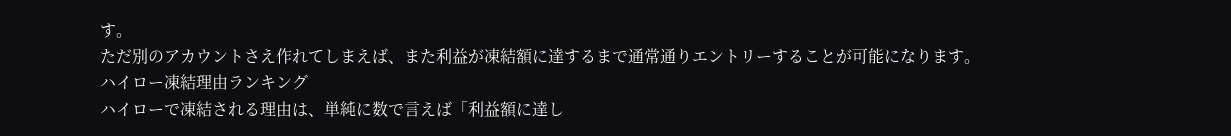す。
ただ別のアカウントさえ作れてしまえば、また利益が凍結額に達するまで通常通りエントリーすることが可能になります。
ハイロー凍結理由ランキング
ハイローで凍結される理由は、単純に数で言えば「利益額に達し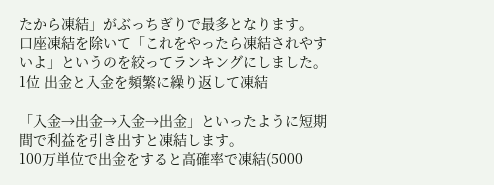たから凍結」がぶっちぎりで最多となります。
口座凍結を除いて「これをやったら凍結されやすいよ」というのを絞ってランキングにしました。
1位 出金と入金を頻繁に繰り返して凍結

「入金→出金→入金→出金」といったように短期間で利益を引き出すと凍結します。
100万単位で出金をすると高確率で凍結(5000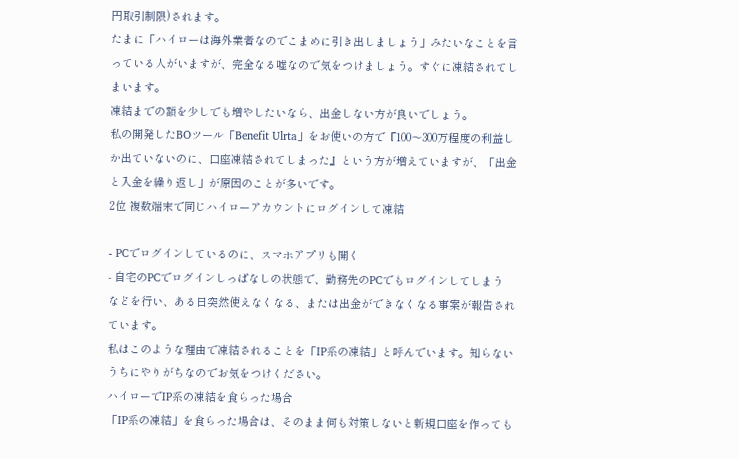円取引制限)されます。
たまに「ハイローは海外業者なのでこまめに引き出しましょう」みたいなことを言っている人がいますが、完全なる嘘なので気をつけましょう。すぐに凍結されてしまいます。
凍結までの額を少しでも増やしたいなら、出金しない方が良いでしょう。
私の開発したBOツール「Benefit Ulrta」をお使いの方で『100〜300万程度の利益しか出ていないのに、口座凍結されてしまった』という方が増えていますが、「出金と入金を繰り返し」が原因のことが多いです。
2位 複数端末で同じハイローアカウントにログインして凍結

- PCでログインしているのに、スマホアプリも開く
- 自宅のPCでログインしっぱなしの状態で、勤務先のPCでもログインしてしまう
などを行い、ある日突然使えなくなる、または出金ができなくなる事案が報告されています。
私はこのような理由で凍結されることを「IP系の凍結」と呼んでいます。知らないうちにやりがちなのでお気をつけください。
ハイローでIP系の凍結を食らった場合
「IP系の凍結」を食らった場合は、そのまま何も対策しないと新規口座を作っても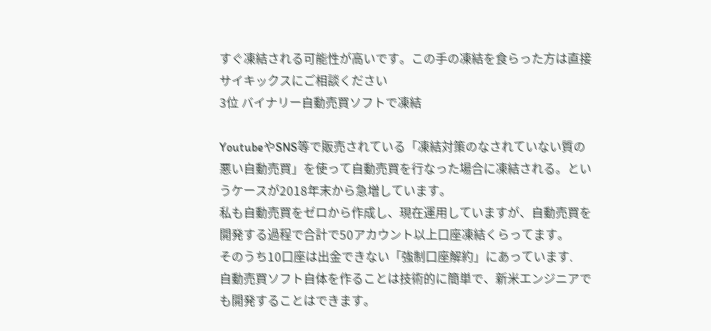すぐ凍結される可能性が高いです。この手の凍結を食らった方は直接サイキックスにご相談ください
3位 バイナリー自動売買ソフトで凍結

YoutubeやSNS等で販売されている「凍結対策のなされていない質の悪い自動売買」を使って自動売買を行なった場合に凍結される。というケースが2018年末から急増しています。
私も自動売買をゼロから作成し、現在運用していますが、自動売買を開発する過程で合計で50アカウント以上口座凍結くらってます。
そのうち10口座は出金できない「強制口座解約」にあっています.
自動売買ソフト自体を作ることは技術的に簡単で、新米エンジニアでも開発することはできます。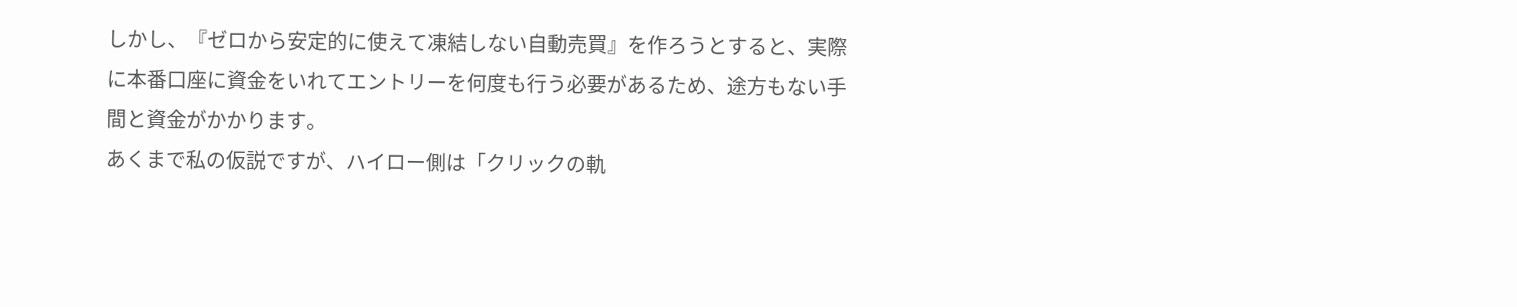しかし、『ゼロから安定的に使えて凍結しない自動売買』を作ろうとすると、実際に本番口座に資金をいれてエントリーを何度も行う必要があるため、途方もない手間と資金がかかります。
あくまで私の仮説ですが、ハイロー側は「クリックの軌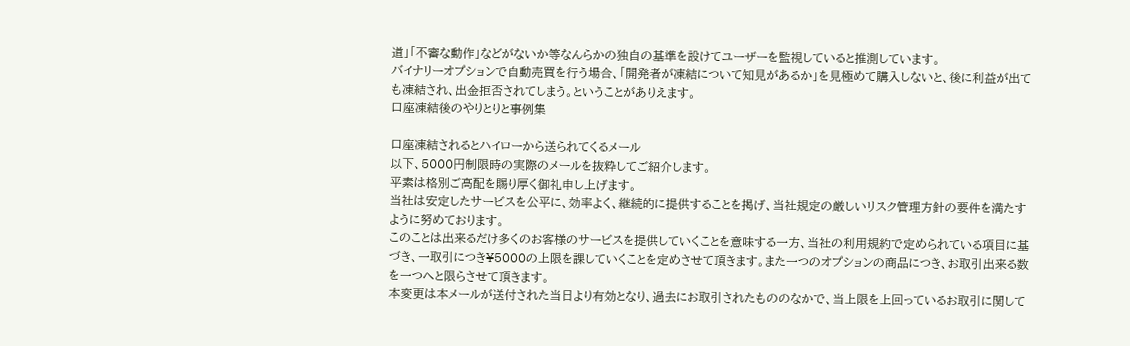道」「不審な動作」などがないか等なんらかの独自の基準を設けてユーザーを監視していると推測しています。
バイナリーオプションで自動売買を行う場合、「開発者が凍結について知見があるか」を見極めて購入しないと、後に利益が出ても凍結され、出金拒否されてしまう。ということがありえます。
口座凍結後のやりとりと事例集

口座凍結されるとハイローから送られてくるメール
以下、5000円制限時の実際のメールを抜粋してご紹介します。
平素は格別ご高配を賜り厚く御礼申し上げます。
当社は安定したサービスを公平に、効率よく、継続的に提供することを掲げ、当社規定の厳しいリスク管理方針の要件を満たすように努めております。
このことは出来るだけ多くのお客様のサービスを提供していくことを意味する一方、当社の利用規約で定められている項目に基づき、一取引につき¥5000の上限を課していくことを定めさせて頂きます。また一つのオプションの商品につき、お取引出来る数を一つへと限らさせて頂きます。
本変更は本メールが送付された当日より有効となり、過去にお取引されたもののなかで、当上限を上回っているお取引に関して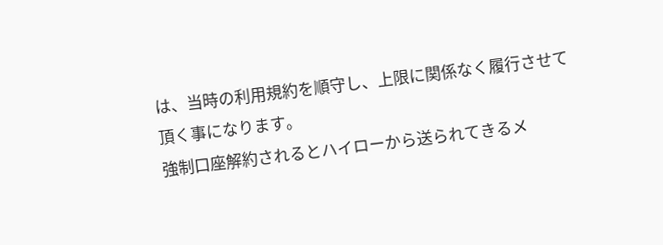は、当時の利用規約を順守し、上限に関係なく履行させて頂く事になります。
強制口座解約されるとハイローから送られてきるメ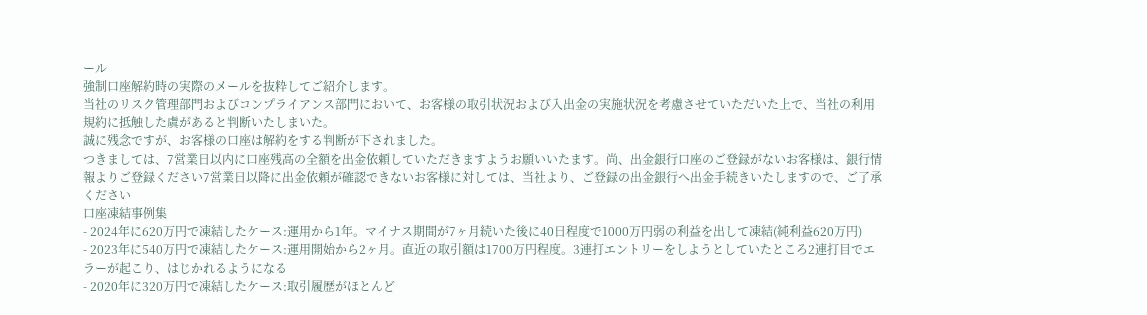ール
強制口座解約時の実際のメールを抜粋してご紹介します。
当社のリスク管理部門およびコンプライアンス部門において、お客様の取引状況および入出金の実施状況を考慮させていただいた上で、当社の利用規約に抵触した虞があると判断いたしまいた。
誠に残念ですが、お客様の口座は解約をする判断が下されました。
つきましては、7営業日以内に口座残高の全額を出金依頼していただきますようお願いいたます。尚、出金銀行口座のご登録がないお客様は、銀行情報よりご登録ください7営業日以降に出金依頼が確認できないお客様に対しては、当社より、ご登録の出金銀行へ出金手続きいたしますので、ご了承ください
口座凍結事例集
- 2024年に620万円で凍結したケース:運用から1年。マイナス期間が7ヶ月続いた後に40日程度で1000万円弱の利益を出して凍結(純利益620万円)
- 2023年に540万円で凍結したケース:運用開始から2ヶ月。直近の取引額は1700万円程度。3連打エントリーをしようとしていたところ2連打目でエラーが起こり、はじかれるようになる
- 2020年に320万円で凍結したケース:取引履歴がほとんど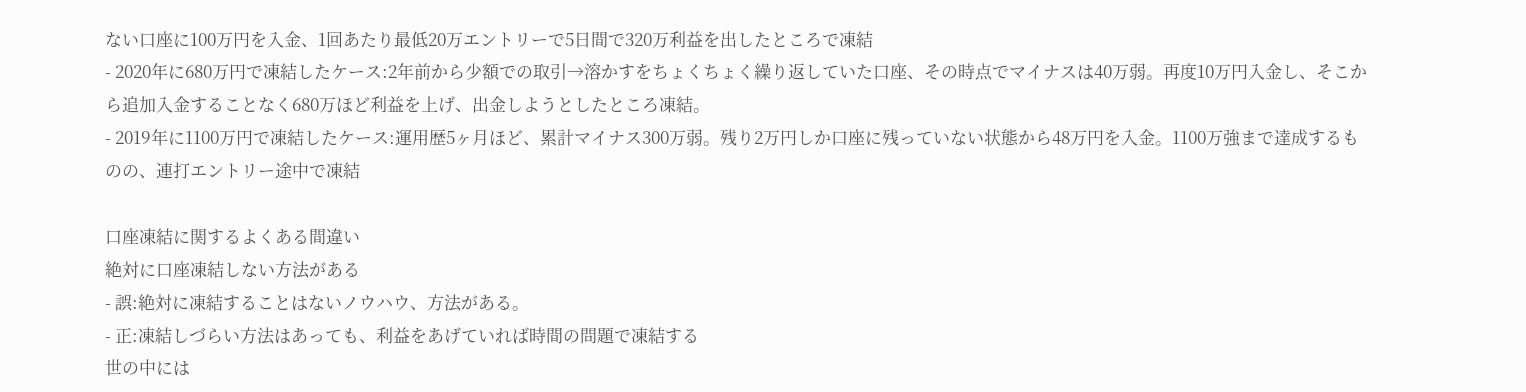ない口座に100万円を入金、1回あたり最低20万エントリーで5日間で320万利益を出したところで凍結
- 2020年に680万円で凍結したケース:2年前から少額での取引→溶かすをちょくちょく繰り返していた口座、その時点でマイナスは40万弱。再度10万円入金し、そこから追加入金することなく680万ほど利益を上げ、出金しようとしたところ凍結。
- 2019年に1100万円で凍結したケース:運用歴5ヶ月ほど、累計マイナス300万弱。残り2万円しか口座に残っていない状態から48万円を入金。1100万強まで達成するものの、連打エントリー途中で凍結

口座凍結に関するよくある間違い
絶対に口座凍結しない方法がある
- 誤:絶対に凍結することはないノウハウ、方法がある。
- 正:凍結しづらい方法はあっても、利益をあげていれば時間の問題で凍結する
世の中には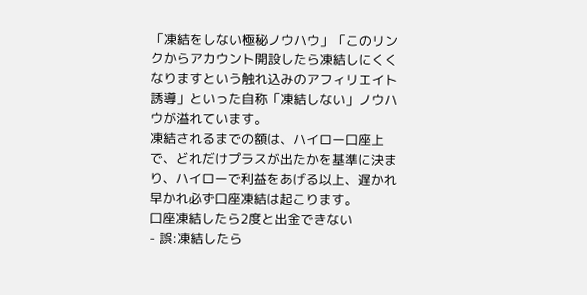「凍結をしない極秘ノウハウ」「このリンクからアカウント開設したら凍結しにくくなりますという触れ込みのアフィリエイト誘導」といった自称「凍結しない」ノウハウが溢れています。
凍結されるまでの額は、ハイロー口座上で、どれだけプラスが出たかを基準に決まり、ハイローで利益をあげる以上、遅かれ早かれ必ず口座凍結は起こります。
口座凍結したら2度と出金できない
- 誤:凍結したら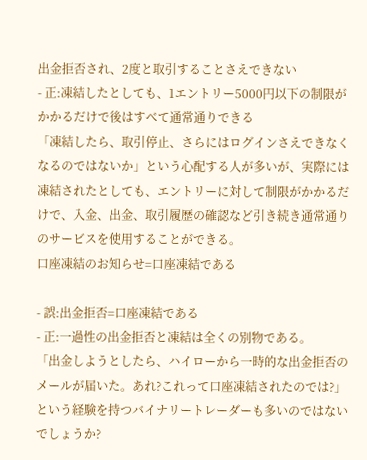出金拒否され、2度と取引することさえできない
- 正:凍結したとしても、1エントリー5000円以下の制限がかかるだけで後はすべて通常通りできる
「凍結したら、取引停止、さらにはログインさえできなくなるのではないか」という心配する人が多いが、実際には凍結されたとしても、エントリーに対して制限がかかるだけで、入金、出金、取引履歴の確認など引き続き通常通りのサービスを使用することができる。
口座凍結のお知らせ=口座凍結である

- 誤:出金拒否=口座凍結である
- 正:一過性の出金拒否と凍結は全くの別物である。
「出金しようとしたら、ハイローから一時的な出金拒否のメールが届いた。あれ?これって口座凍結されたのでは?」という経験を持つバイナリートレーダーも多いのではないでしょうか?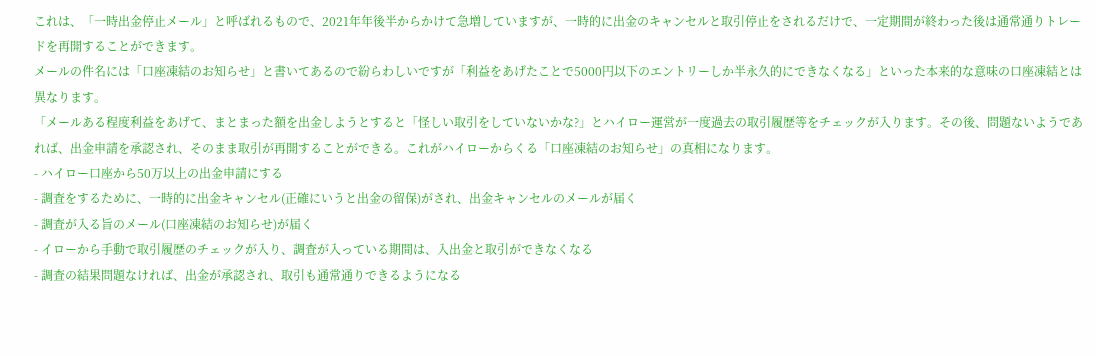これは、「一時出金停止メール」と呼ばれるもので、2021年年後半からかけて急増していますが、一時的に出金のキャンセルと取引停止をされるだけで、一定期間が終わった後は通常通りトレードを再開することができます。
メールの件名には「口座凍結のお知らせ」と書いてあるので紛らわしいですが「利益をあげたことで5000円以下のエントリーしか半永久的にできなくなる」といった本来的な意味の口座凍結とは異なります。
「メールある程度利益をあげて、まとまった額を出金しようとすると「怪しい取引をしていないかな?」とハイロー運営が一度過去の取引履歴等をチェックが入ります。その後、問題ないようであれば、出金申請を承認され、そのまま取引が再開することができる。これがハイローからくる「口座凍結のお知らせ」の真相になります。
- ハイロー口座から50万以上の出金申請にする
- 調査をするために、一時的に出金キャンセル(正確にいうと出金の留保)がされ、出金キャンセルのメールが届く
- 調査が入る旨のメール(口座凍結のお知らせ)が届く
- イローから手動で取引履歴のチェックが入り、調査が入っている期間は、入出金と取引ができなくなる
- 調査の結果問題なければ、出金が承認され、取引も通常通りできるようになる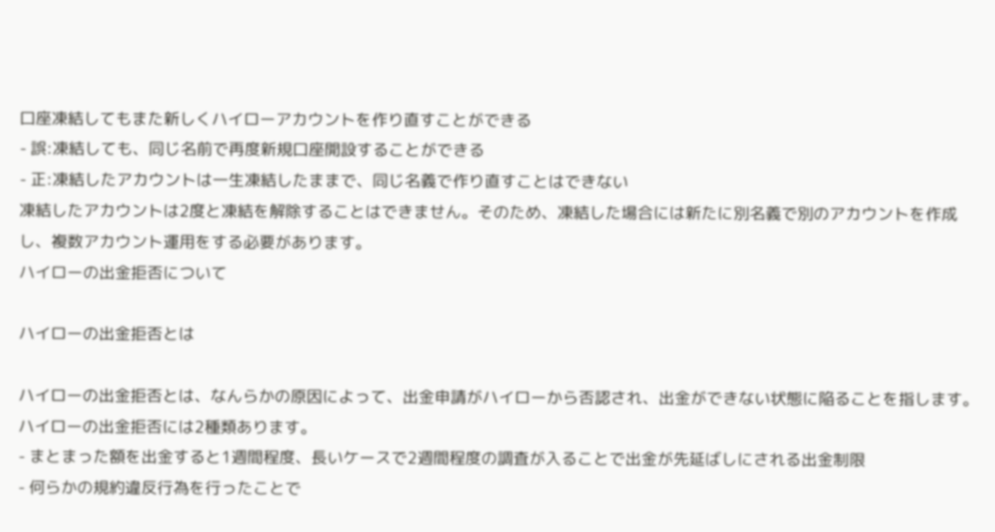口座凍結してもまた新しくハイローアカウントを作り直すことができる
- 誤:凍結しても、同じ名前で再度新規口座開設することができる
- 正:凍結したアカウントは一生凍結したままで、同じ名義で作り直すことはできない
凍結したアカウントは2度と凍結を解除することはできません。そのため、凍結した場合には新たに別名義で別のアカウントを作成し、複数アカウント運用をする必要があります。
ハイローの出金拒否について

ハイローの出金拒否とは

ハイローの出金拒否とは、なんらかの原因によって、出金申請がハイローから否認され、出金ができない状態に陥ることを指します。
ハイローの出金拒否には2種類あります。
- まとまった額を出金すると1週間程度、長いケースで2週間程度の調査が入ることで出金が先延ばしにされる出金制限
- 何らかの規約違反行為を行ったことで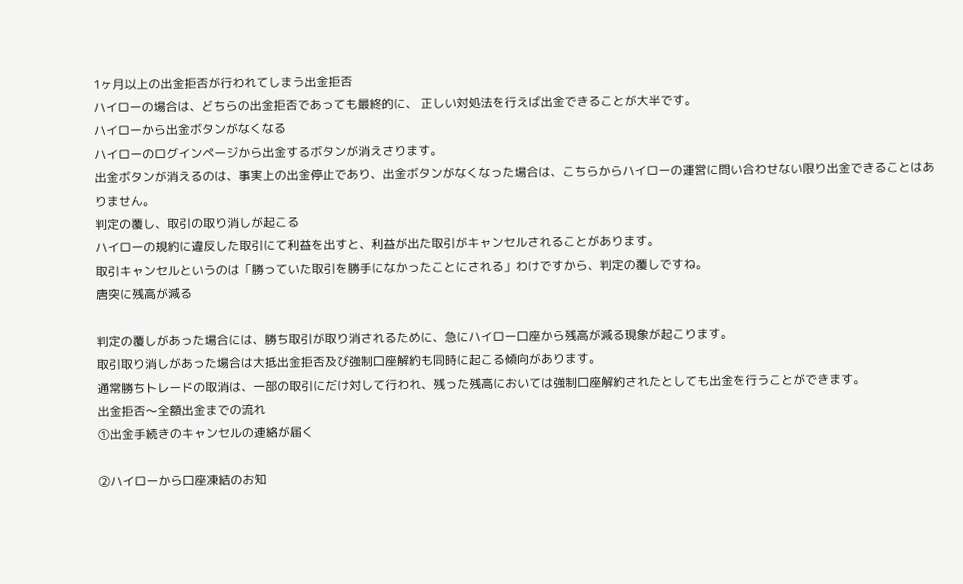1ヶ月以上の出金拒否が行われてしまう出金拒否
ハイローの場合は、どちらの出金拒否であっても最終的に、 正しい対処法を行えば出金できることが大半です。
ハイローから出金ボタンがなくなる
ハイローのログインページから出金するボタンが消えさります。
出金ボタンが消えるのは、事実上の出金停止であり、出金ボタンがなくなった場合は、こちらからハイローの運営に問い合わせない限り出金できることはありません。
判定の覆し、取引の取り消しが起こる
ハイローの規約に違反した取引にて利益を出すと、利益が出た取引がキャンセルされることがあります。
取引キャンセルというのは「勝っていた取引を勝手になかったことにされる」わけですから、判定の覆しですね。
唐突に残高が減る

判定の覆しがあった場合には、勝ち取引が取り消されるために、急にハイロー口座から残高が減る現象が起こります。
取引取り消しがあった場合は大抵出金拒否及び強制口座解約も同時に起こる傾向があります。
通常勝ちトレードの取消は、一部の取引にだけ対して行われ、残った残高においては強制口座解約されたとしても出金を行うことができます。
出金拒否〜全額出金までの流れ
①出金手続きのキャンセルの連絡が届く

②ハイローから口座凍結のお知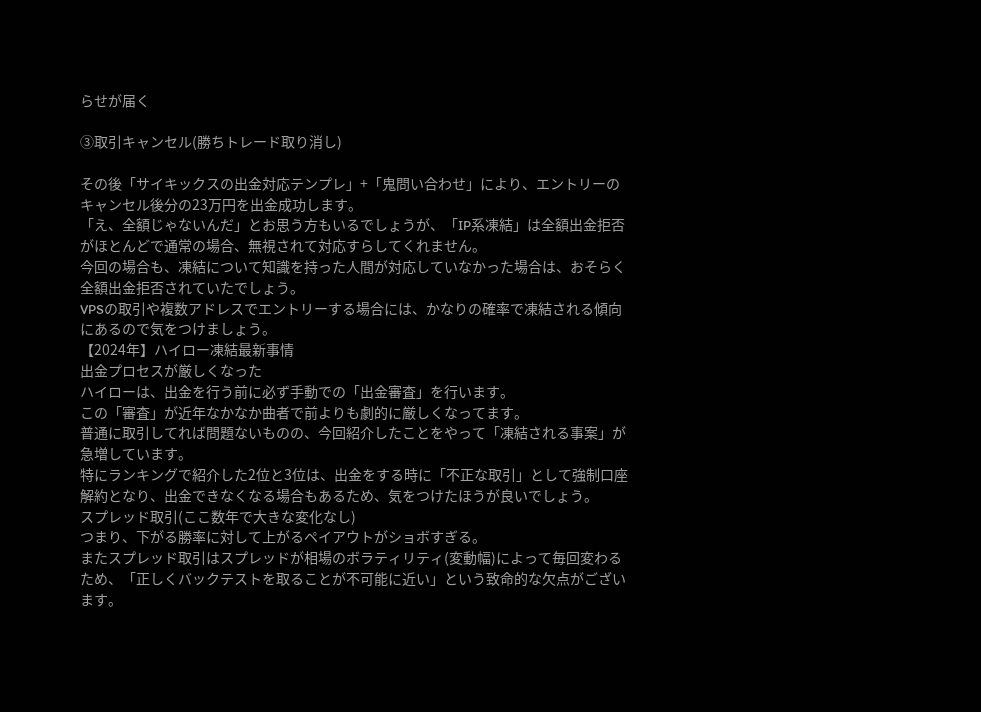らせが届く

③取引キャンセル(勝ちトレード取り消し)

その後「サイキックスの出金対応テンプレ」+「鬼問い合わせ」により、エントリーのキャンセル後分の23万円を出金成功します。
「え、全額じゃないんだ」とお思う方もいるでしょうが、「IP系凍結」は全額出金拒否がほとんどで通常の場合、無視されて対応すらしてくれません。
今回の場合も、凍結について知識を持った人間が対応していなかった場合は、おそらく全額出金拒否されていたでしょう。
VPSの取引や複数アドレスでエントリーする場合には、かなりの確率で凍結される傾向にあるので気をつけましょう。
【2024年】ハイロー凍結最新事情
出金プロセスが厳しくなった
ハイローは、出金を行う前に必ず手動での「出金審査」を行います。
この「審査」が近年なかなか曲者で前よりも劇的に厳しくなってます。
普通に取引してれば問題ないものの、今回紹介したことをやって「凍結される事案」が急増しています。
特にランキングで紹介した2位と3位は、出金をする時に「不正な取引」として強制口座解約となり、出金できなくなる場合もあるため、気をつけたほうが良いでしょう。
スプレッド取引(ここ数年で大きな変化なし)
つまり、下がる勝率に対して上がるペイアウトがショボすぎる。
またスプレッド取引はスプレッドが相場のボラティリティ(変動幅)によって毎回変わるため、「正しくバックテストを取ることが不可能に近い」という致命的な欠点がございます。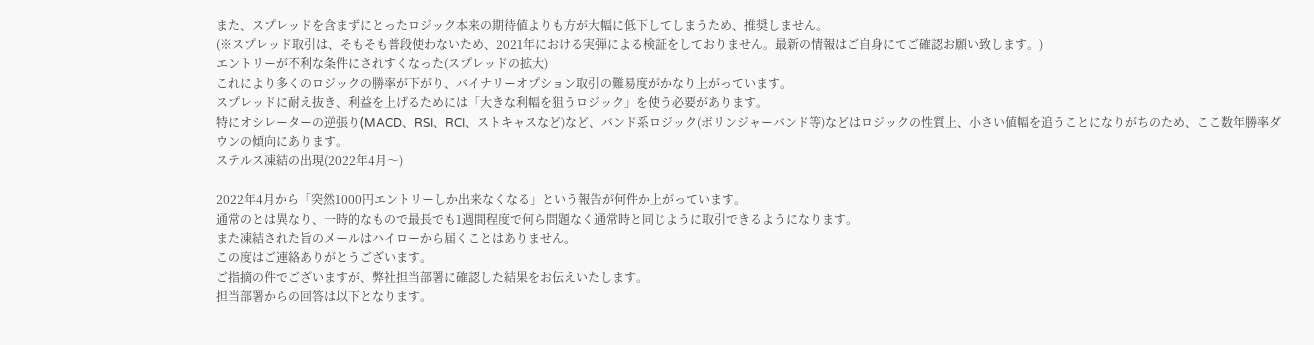また、スプレッドを含まずにとったロジック本来の期待値よりも方が大幅に低下してしまうため、推奨しません。
(※スプレッド取引は、そもそも普段使わないため、2021年における実弾による検証をしておりません。最新の情報はご自身にてご確認お願い致します。)
エントリーが不利な条件にされすくなった(スプレッドの拡大)
これにより多くのロジックの勝率が下がり、バイナリーオプション取引の難易度がかなり上がっています。
スプレッドに耐え抜き、利益を上げるためには「大きな利幅を狙うロジック」を使う必要があります。
特にオシレーターの逆張り(MACD、RSI、RCI、ストキャスなど)など、バンド系ロジック(ボリンジャーバンド等)などはロジックの性質上、小さい値幅を追うことになりがちのため、ここ数年勝率ダウンの傾向にあります。
ステルス凍結の出現(2022年4月〜)

2022年4月から「突然1000円エントリーしか出来なくなる」という報告が何件か上がっています。
通常のとは異なり、一時的なもので最長でも1週間程度で何ら問題なく通常時と同じように取引できるようになります。
また凍結された旨のメールはハイローから届くことはありません。
この度はご連絡ありがとうございます。
ご指摘の件でございますが、弊社担当部署に確認した結果をお伝えいたします。
担当部署からの回答は以下となります。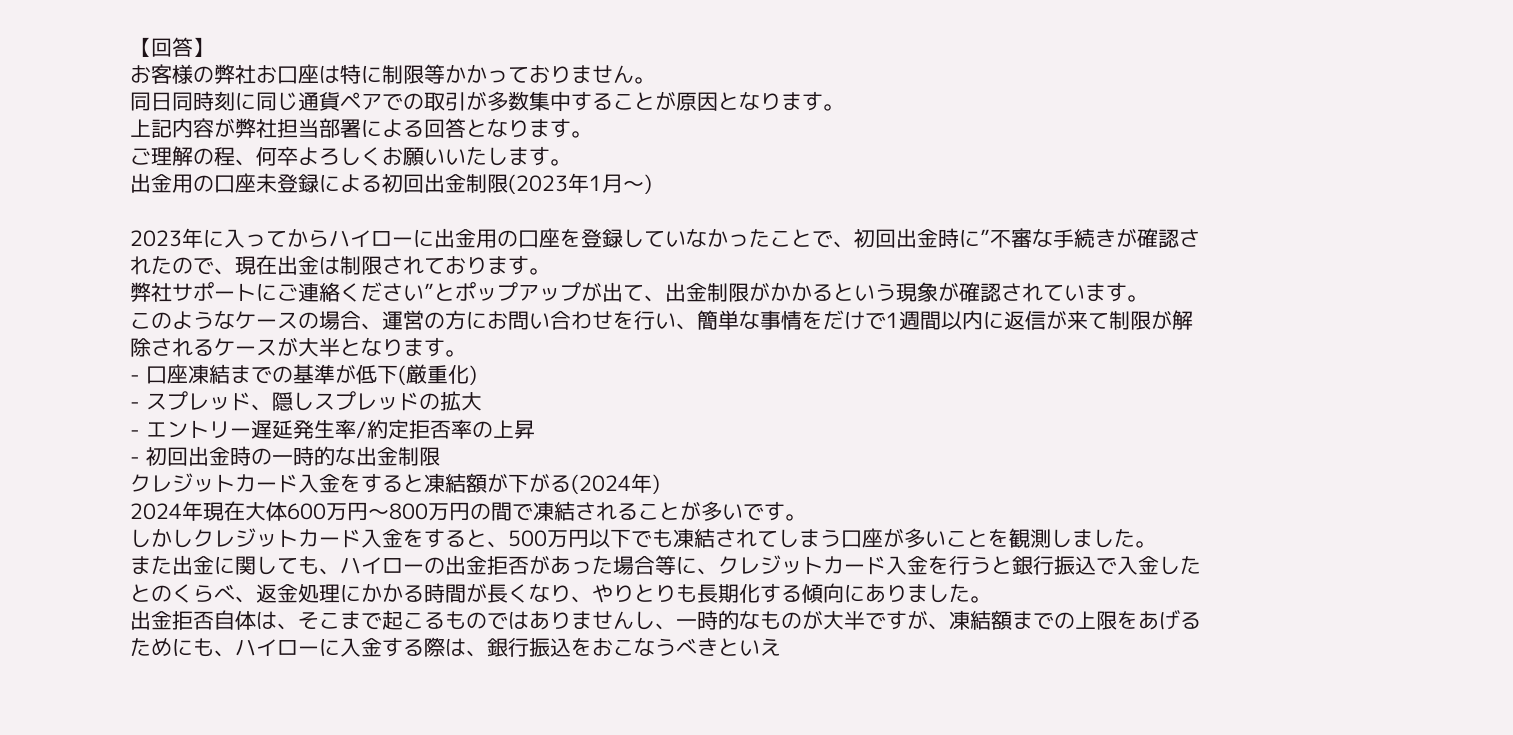【回答】
お客様の弊社お口座は特に制限等かかっておりません。
同日同時刻に同じ通貨ペアでの取引が多数集中することが原因となります。
上記内容が弊社担当部署による回答となります。
ご理解の程、何卒よろしくお願いいたします。
出金用の口座未登録による初回出金制限(2023年1月〜)

2023年に入ってからハイローに出金用の口座を登録していなかったことで、初回出金時に”不審な手続きが確認されたので、現在出金は制限されております。
弊社サポートにご連絡ください”とポップアップが出て、出金制限がかかるという現象が確認されています。
このようなケースの場合、運営の方にお問い合わせを行い、簡単な事情をだけで1週間以内に返信が来て制限が解除されるケースが大半となります。
- 口座凍結までの基準が低下(厳重化)
- スプレッド、隠しスプレッドの拡大
- エントリー遅延発生率/約定拒否率の上昇
- 初回出金時の一時的な出金制限
クレジットカード入金をすると凍結額が下がる(2024年)
2024年現在大体600万円〜800万円の間で凍結されることが多いです。
しかしクレジットカード入金をすると、500万円以下でも凍結されてしまう口座が多いことを観測しました。
また出金に関しても、ハイローの出金拒否があった場合等に、クレジットカード入金を行うと銀行振込で入金したとのくらべ、返金処理にかかる時間が長くなり、やりとりも長期化する傾向にありました。
出金拒否自体は、そこまで起こるものではありませんし、一時的なものが大半ですが、凍結額までの上限をあげるためにも、ハイローに入金する際は、銀行振込をおこなうべきといえ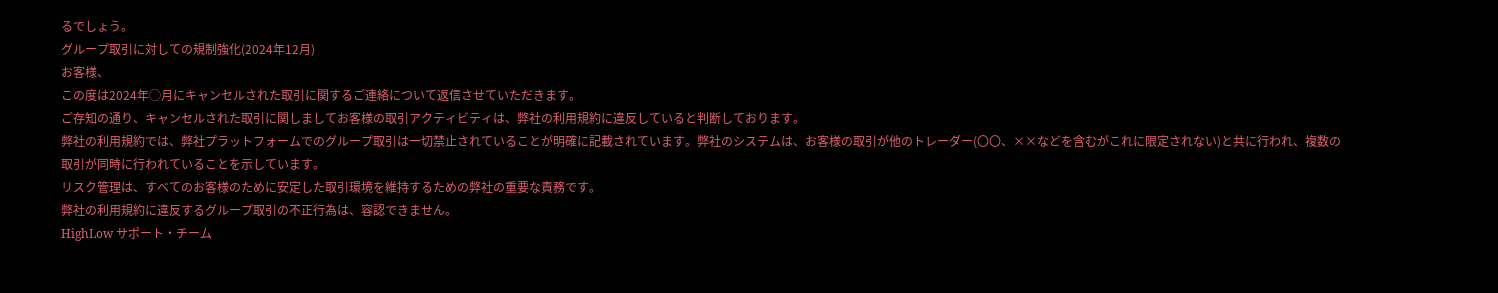るでしょう。
グループ取引に対しての規制強化(2024年12月)
お客様、
この度は2024年◯月にキャンセルされた取引に関するご連絡について返信させていただきます。
ご存知の通り、キャンセルされた取引に関しましてお客様の取引アクティビティは、弊社の利用規約に違反していると判断しております。
弊社の利用規約では、弊社プラットフォームでのグループ取引は一切禁止されていることが明確に記載されています。弊社のシステムは、お客様の取引が他のトレーダー(〇〇、××などを含むがこれに限定されない)と共に行われ、複数の取引が同時に行われていることを示しています。
リスク管理は、すべてのお客様のために安定した取引環境を維持するための弊社の重要な責務です。
弊社の利用規約に違反するグループ取引の不正行為は、容認できません。
HighLow サポート・チーム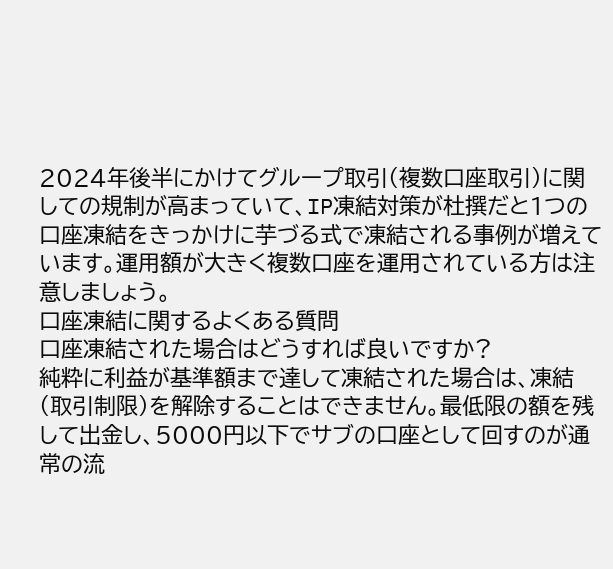2024年後半にかけてグループ取引(複数口座取引)に関しての規制が高まっていて、IP凍結対策が杜撰だと1つの口座凍結をきっかけに芋づる式で凍結される事例が増えています。運用額が大きく複数口座を運用されている方は注意しましょう。
口座凍結に関するよくある質問
口座凍結された場合はどうすれば良いですか?
純粋に利益が基準額まで達して凍結された場合は、凍結(取引制限)を解除することはできません。最低限の額を残して出金し、5000円以下でサブの口座として回すのが通常の流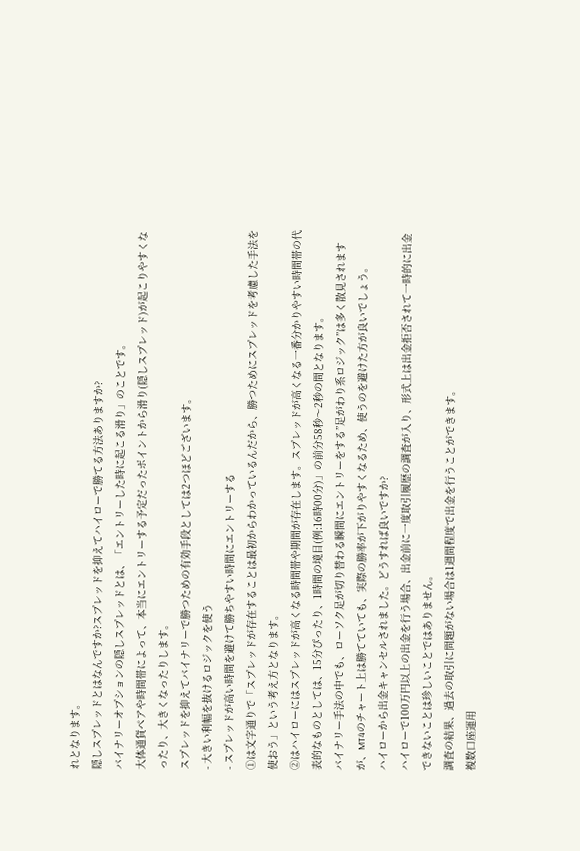れとなります。
隠しスプレッドとはなんですか?スプレッドを抑えてハイローで勝てる方法ありますか?
バイナリーオプションの隠しスプレッドとは、「エントリーした時に起こる滑り」のことです。
大体通貨ペアや時間帯によって、本当にエントリーする予定だったポイントから滑り(隠しスプレッド)が起こりやすくなったり、大きくなったりします。
スプレッドを抑えてバイナリーで勝つための有効手段としては2つほどございます。
- 大きい利幅を抜けるロジックを使う
- スプレッドが高い時間を避けて勝ちやすい時間にエントリーする
①は文字通りで「スプレッドが存在することは最初からわかっているんだから、勝つためにスプレッドを考慮した手法を使おう」という考え方となります。
②はハイローにはスプレッドが高くなる時間帯や期間が存在します。スプレッドが高くなる一番分かりやすい時間帯の代表的なものとしては、15分ぴったり、1時間の境目(例:16時00分)」の前分58秒〜2秒の間となります。
バイナリー手法の中でも、ローソク足が切り替わる瞬間にエントリーをする”足がわり系ロジック”は多く散見されますが、MT4のチャート上は勝てていても、実際の勝率が下がりやすくなるため、使うのを避けた方が良いでしょう。
ハイローから出金キャンセルされました。どうすれば良いですか?
ハイローで100万円以上の出金を行う場合、出金前に一度取引履歴の調査が入り、形式上は出金拒否されて一時的に出金できないことは珍しいことではありません。
調査の結果、過去の取引に問題がない場合は1週間程度で出金を行うことができます。
複数口座運用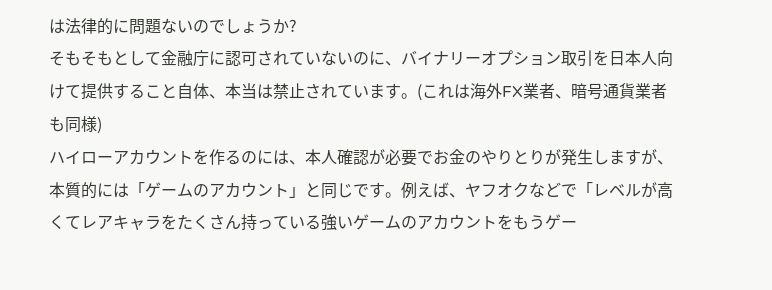は法律的に問題ないのでしょうか?
そもそもとして金融庁に認可されていないのに、バイナリーオプション取引を日本人向けて提供すること自体、本当は禁止されています。(これは海外FX業者、暗号通貨業者も同様)
ハイローアカウントを作るのには、本人確認が必要でお金のやりとりが発生しますが、本質的には「ゲームのアカウント」と同じです。例えば、ヤフオクなどで「レベルが高くてレアキャラをたくさん持っている強いゲームのアカウントをもうゲー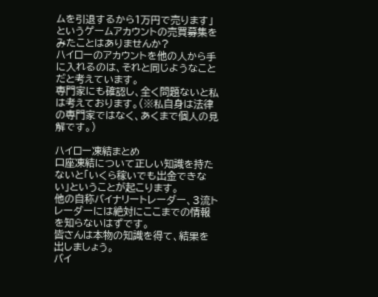ムを引退するから1万円で売ります」というゲームアカウントの売買募集をみたことはありませんか?
ハイローのアカウントを他の人から手に入れるのは、それと同じようなことだと考えています。
専門家にも確認し、全く問題ないと私は考えております。(※私自身は法律の専門家ではなく、あくまで個人の見解です。)

ハイロー凍結まとめ
口座凍結について正しい知識を持たないと「いくら稼いでも出金できない」ということが起こります。
他の自称バイナリートレーダー、3流トレーダーには絶対にここまでの情報を知らないはずです。
皆さんは本物の知識を得て、結果を出しましょう。
バイ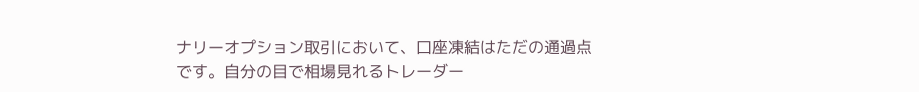ナリーオプション取引において、口座凍結はただの通過点です。自分の目で相場見れるトレーダー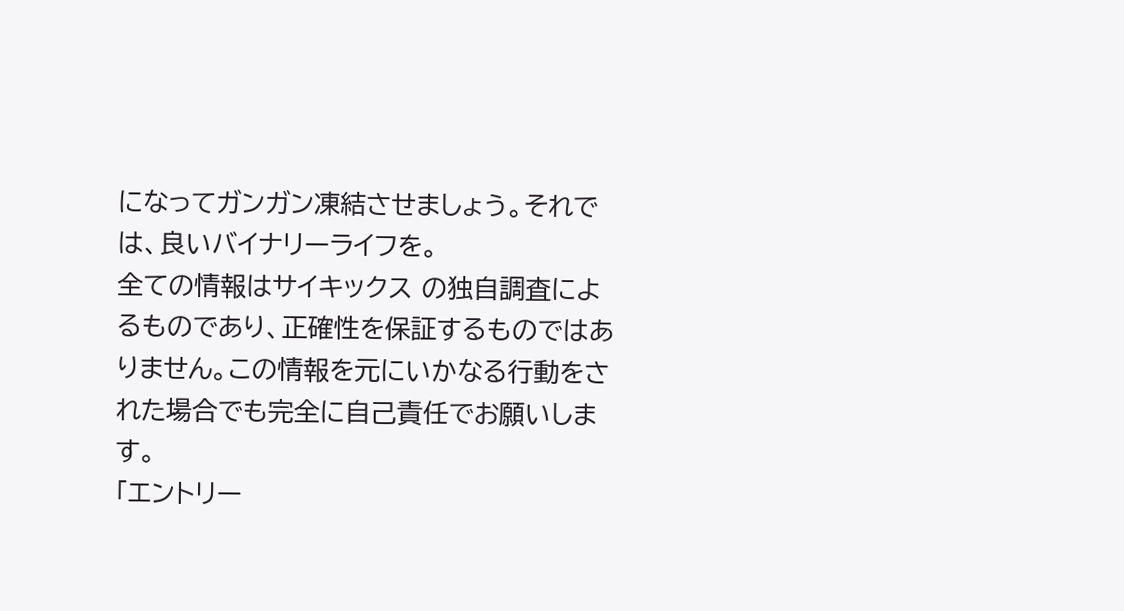になってガンガン凍結させましょう。それでは、良いバイナリーライフを。
全ての情報はサイキックス の独自調査によるものであり、正確性を保証するものではありません。この情報を元にいかなる行動をされた場合でも完全に自己責任でお願いします。
「エントリー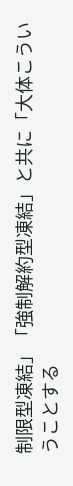制限型凍結」「強制解約型凍結」と共に「大体こういうことする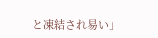と凍結され易い」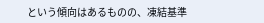という傾向はあるものの、凍結基準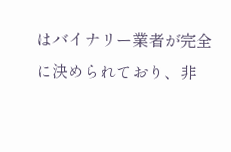はバイナリー業者が完全に決められており、非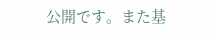公開です。また基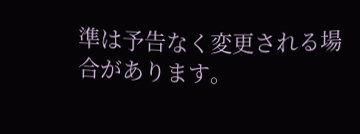準は予告なく変更される場合があります。